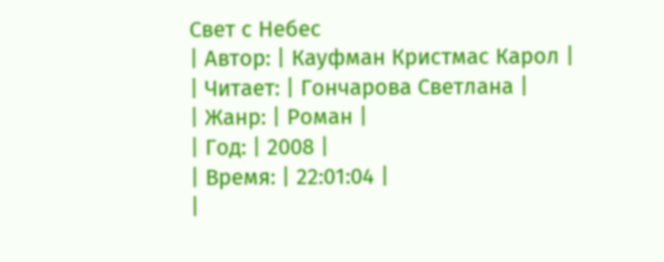Свет с Небес
| Автор: | Кауфман Кристмас Карол |
| Читает: | Гончарова Светлана |
| Жанр: | Роман |
| Год: | 2008 |
| Время: | 22:01:04 |
|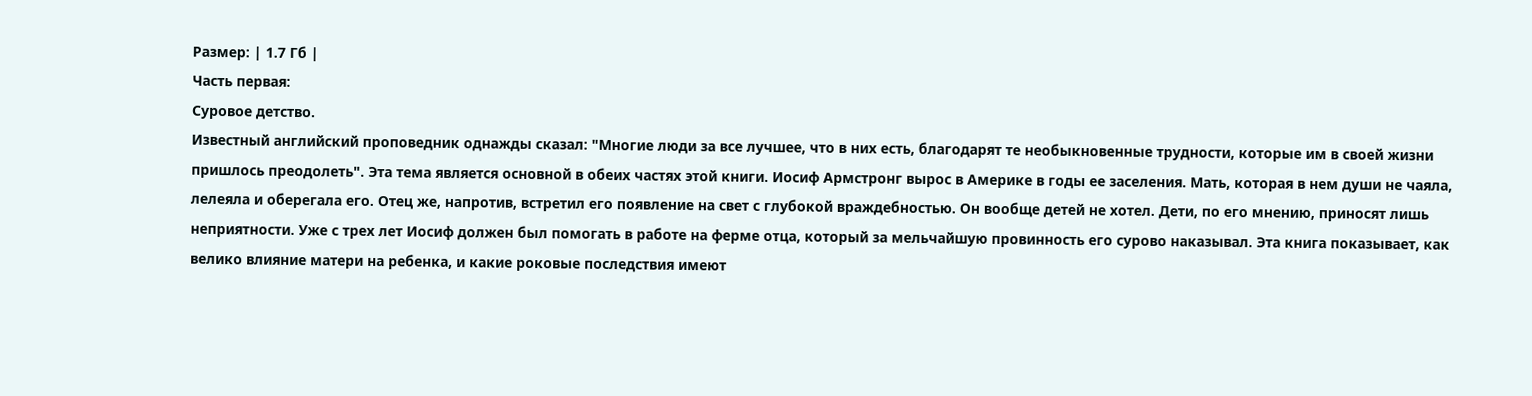Размер: | 1.7 Гб |
Часть первая:
Суровое детство.
Известный английский проповедник однажды сказал: "Многие люди за все лучшее, что в них есть, благодарят те необыкновенные трудности, которые им в своей жизни пришлось преодолеть". Эта тема является основной в обеих частях этой книги. Иосиф Армстронг вырос в Америке в годы ее заселения. Мать, которая в нем души не чаяла, лелеяла и оберегала его. Отец же, напротив, встретил его появление на свет с глубокой враждебностью. Он вообще детей не хотел. Дети, по его мнению, приносят лишь неприятности. Уже с трех лет Иосиф должен был помогать в работе на ферме отца, который за мельчайшую провинность его сурово наказывал. Эта книга показывает, как велико влияние матери на ребенка, и какие роковые последствия имеют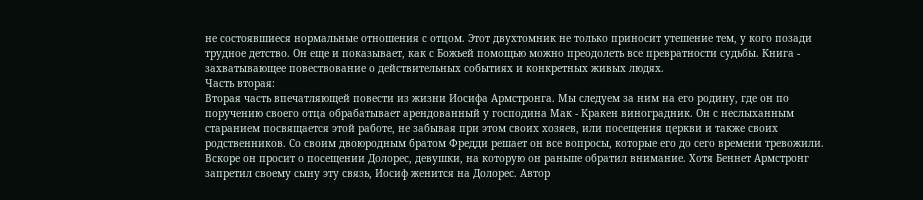не состоявшиеся нормальные отношения с отцом. Этот двухтомник не только приносит утешение тем, у кого позади трудное детство. Он еще и показывает, как с Божьей помощью можно преодолеть все превратности судьбы. Книга - захватывающее повествование о действительных событиях и конкретных живых людях.
Часть вторая:
Вторая часть впечатляющей повести из жизни Иосифа Армстронга. Мы следуем за ним на его родину, где он по поручению своего отца обрабатывает арендованный у господина Мак - Кракен виноградник. Он с неслыханным старанием посвящается этой работе, не забывая при этом своих хозяев, или посещения церкви и также своих родственников. Со своим двоюродным братом Фредди решает он все вопросы, которые его до сего времени тревожили. Вскоре он просит о посещении Долорес, девушки, на которую он раньше обратил внимание. Хотя Беннет Армстронг запретил своему сыну эту связь, Иосиф женится на Долорес. Автор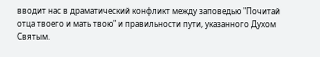вводит нас в драматический конфликт между заповедью "Почитай отца твоего и мать твою" и правильности пути, указанного Духом Святым.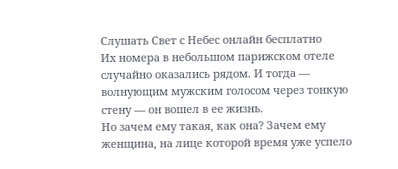Слушать Свет с Небес онлайн бесплатно
Их номера в небольшом парижском отеле случайно оказались рядом. И тогда — волнующим мужским голосом через тонкую стену — он вошел в ее жизнь.
Но зачем ему такая, как она? Зачем ему женщина, на лице которой время уже успело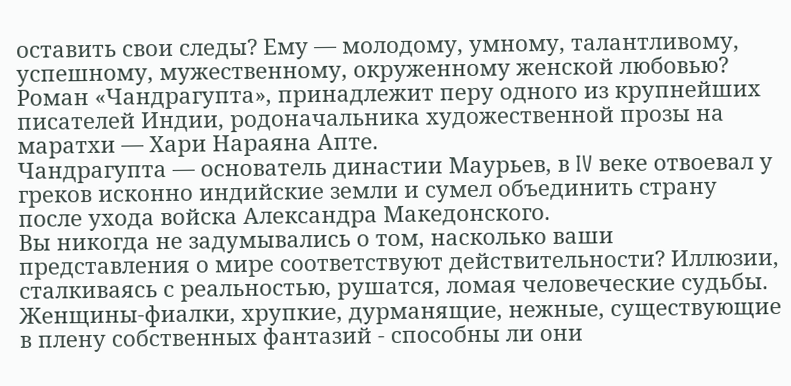оставить свои следы? Ему — молодому, умному, талантливому, успешному, мужественному, окруженному женской любовью?
Роман «Чандрагупта», принадлежит перу одного из крупнейших писателей Индии, родоначальника художественной прозы на маратхи — Хари Нараяна Апте.
Чандрагупта — основатель династии Маурьев, в IV веке отвоевал у греков исконно индийские земли и сумел объединить страну после ухода войска Александра Македонского.
Вы никогда не задумывались о том, насколько ваши представления о мире соответствуют действительности? Иллюзии, сталкиваясь с реальностью, рушатся, ломая человеческие судьбы. Женщины-фиалки, хрупкие, дурманящие, нежные, существующие в плену собственных фантазий - способны ли они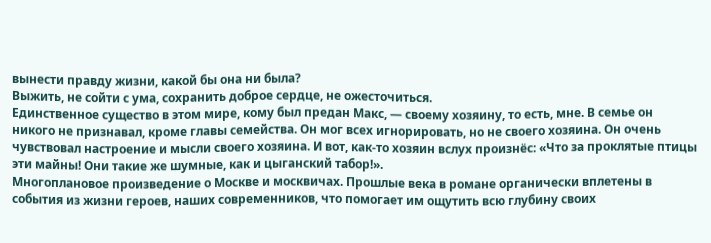вынести правду жизни, какой бы она ни была?
Выжить, не сойти с ума, сохранить доброе сердце, не ожесточиться.
Единственное существо в этом мире, кому был предан Макс, — своему хозяину, то есть, мне. В семье он никого не признавал, кроме главы семейства. Он мог всех игнорировать, но не своего хозяина. Он очень чувствовал настроение и мысли своего хозяина. И вот, как-то хозяин вслух произнёс: «Что за проклятые птицы эти майны! Они такие же шумные, как и цыганский табор!».
Многоплановое произведение о Москве и москвичах. Прошлые века в романе органически вплетены в события из жизни героев, наших современников, что помогает им ощутить всю глубину своих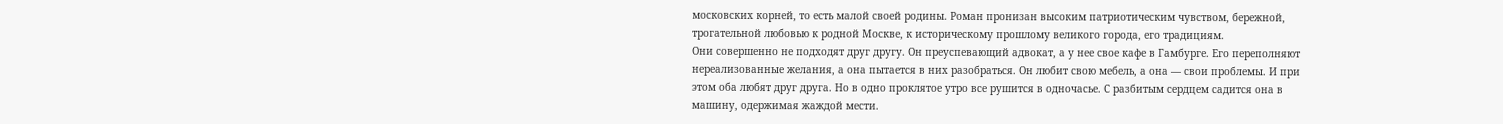московских корней, то есть малой своей родины. Роман пронизан высоким патриотическим чувством, бережной, трогательной любовью к родной Москве, к историческому прошлому великого города, его традициям.
Они совершенно не подходят друг другу. Он преуспевающий адвокат, а у нее свое кафе в Гамбурге. Его переполняют нереализованные желания, а она пытается в них разобраться. Он любит свою мебель, а она — свои проблемы. И при этом оба любят друг друга. Но в одно проклятое утро все рушится в одночасье. С разбитым сердцем садится она в машину, одержимая жаждой мести.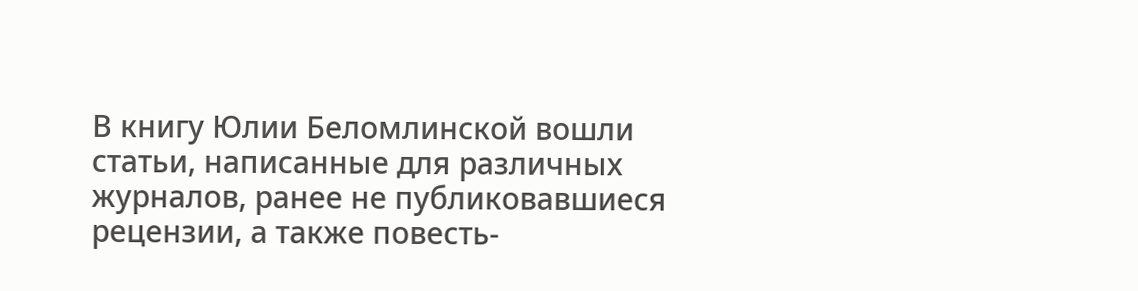В книгу Юлии Беломлинской вошли статьи, написанные для различных журналов, ранее не публиковавшиеся рецензии, а также повесть-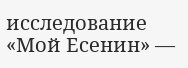исследование «Мой Есенин» —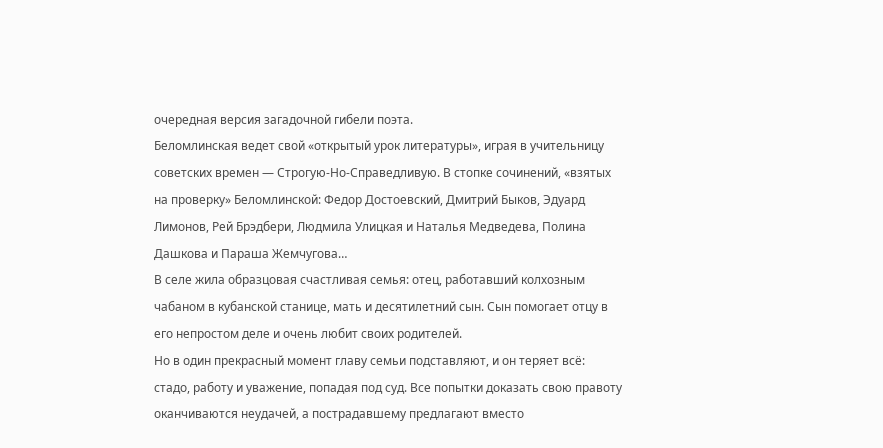очередная версия загадочной гибели поэта.
Беломлинская ведет свой «открытый урок литературы», играя в учительницу советских времен — Строгую-Но-Справедливую. В стопке сочинений, «взятых на проверку» Беломлинской: Федор Достоевский, Дмитрий Быков, Эдуард Лимонов, Рей Брэдбери, Людмила Улицкая и Наталья Медведева, Полина Дашкова и Параша Жемчугова…
В селе жила образцовая счастливая семья: отец, работавший колхозным чабаном в кубанской станице, мать и десятилетний сын. Сын помогает отцу в его непростом деле и очень любит своих родителей.
Но в один прекрасный момент главу семьи подставляют, и он теряет всё: стадо, работу и уважение, попадая под суд. Все попытки доказать свою правоту оканчиваются неудачей, а пострадавшему предлагают вместо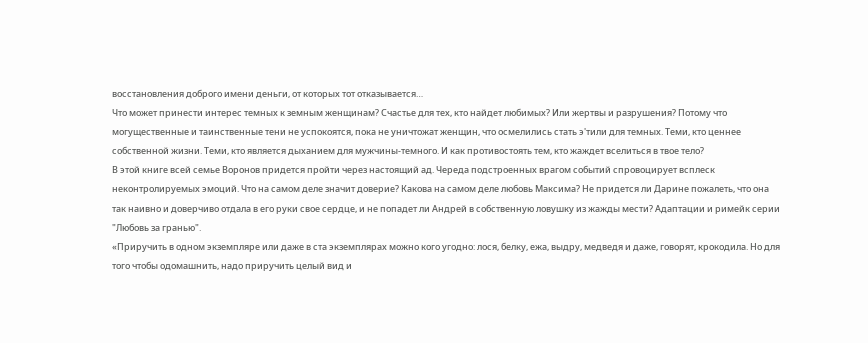восстановления доброго имени деньги, от которых тот отказывается…
Что может принести интерес темных к земным женщинам? Счастье для тех, кто найдет любимых? Или жертвы и разрушения? Потому что могущественные и таинственные тени не успокоятся, пока не уничтожат женщин, что осмелились стать э'тили для темных. Теми, кто ценнее собственной жизни. Теми, кто является дыханием для мужчины-темного. И как противостоять тем, кто жаждет вселиться в твое тело?
В этой книге всей семье Воронов придется пройти через настоящий ад. Череда подстроенных врагом событий спровоцирует всплеск неконтролируемых эмоций. Что на самом деле значит доверие? Какова на самом деле любовь Максима? Не придется ли Дарине пожалеть, что она так наивно и доверчиво отдала в его руки свое сердце, и не попадет ли Андрей в собственную ловушку из жажды мести? Адаптации и римейк серии "Любовь за гранью".
«Приручить в одном экземпляре или даже в ста экземплярах можно кого угодно: лося, белку, ежа, выдру, медведя и даже, говорят, крокодила. Но для того чтобы одомашнить, надо приручить целый вид и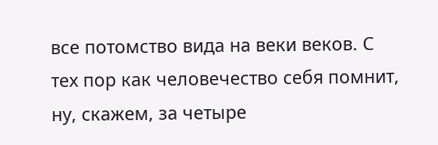все потомство вида на веки веков. С тех пор как человечество себя помнит, ну, скажем, за четыре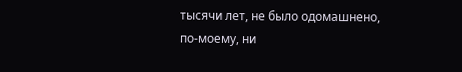тысячи лет, не было одомашнено, по-моему, ни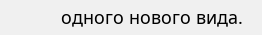одного нового вида.